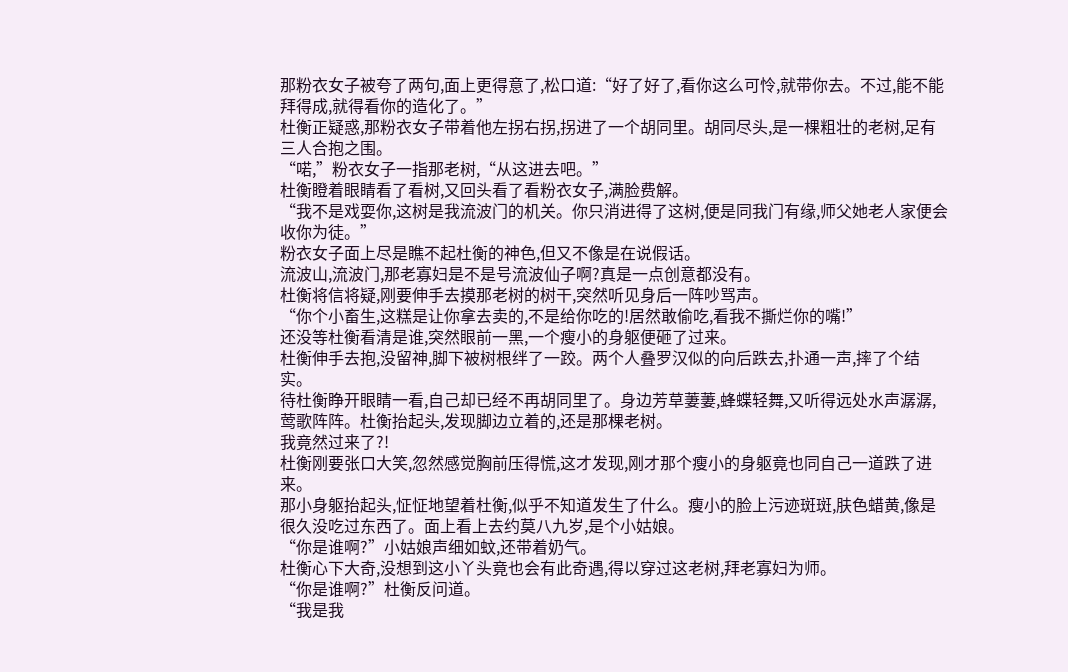那粉衣女子被夸了两句,面上更得意了,松口道:“好了好了,看你这么可怜,就带你去。不过,能不能拜得成,就得看你的造化了。”
杜衡正疑惑,那粉衣女子带着他左拐右拐,拐进了一个胡同里。胡同尽头,是一棵粗壮的老树,足有三人合抱之围。
“喏,”粉衣女子一指那老树,“从这进去吧。”
杜衡瞪着眼睛看了看树,又回头看了看粉衣女子,满脸费解。
“我不是戏耍你,这树是我流波门的机关。你只消进得了这树,便是同我门有缘,师父她老人家便会收你为徒。”
粉衣女子面上尽是瞧不起杜衡的神色,但又不像是在说假话。
流波山,流波门,那老寡妇是不是号流波仙子啊?真是一点创意都没有。
杜衡将信将疑,刚要伸手去摸那老树的树干,突然听见身后一阵吵骂声。
“你个小畜生,这糕是让你拿去卖的,不是给你吃的!居然敢偷吃,看我不撕烂你的嘴!”
还没等杜衡看清是谁,突然眼前一黑,一个瘦小的身躯便砸了过来。
杜衡伸手去抱,没留神,脚下被树根绊了一跤。两个人叠罗汉似的向后跌去,扑通一声,摔了个结实。
待杜衡睁开眼睛一看,自己却已经不再胡同里了。身边芳草萋萋,蜂蝶轻舞,又听得远处水声潺潺,莺歌阵阵。杜衡抬起头,发现脚边立着的,还是那棵老树。
我竟然过来了?!
杜衡刚要张口大笑,忽然感觉胸前压得慌,这才发现,刚才那个瘦小的身躯竟也同自己一道跌了进来。
那小身躯抬起头,怔怔地望着杜衡,似乎不知道发生了什么。瘦小的脸上污迹斑斑,肤色蜡黄,像是很久没吃过东西了。面上看上去约莫八九岁,是个小姑娘。
“你是谁啊?”小姑娘声细如蚊,还带着奶气。
杜衡心下大奇,没想到这小丫头竟也会有此奇遇,得以穿过这老树,拜老寡妇为师。
“你是谁啊?”杜衡反问道。
“我是我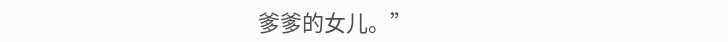爹爹的女儿。”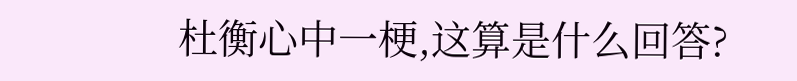杜衡心中一梗,这算是什么回答?